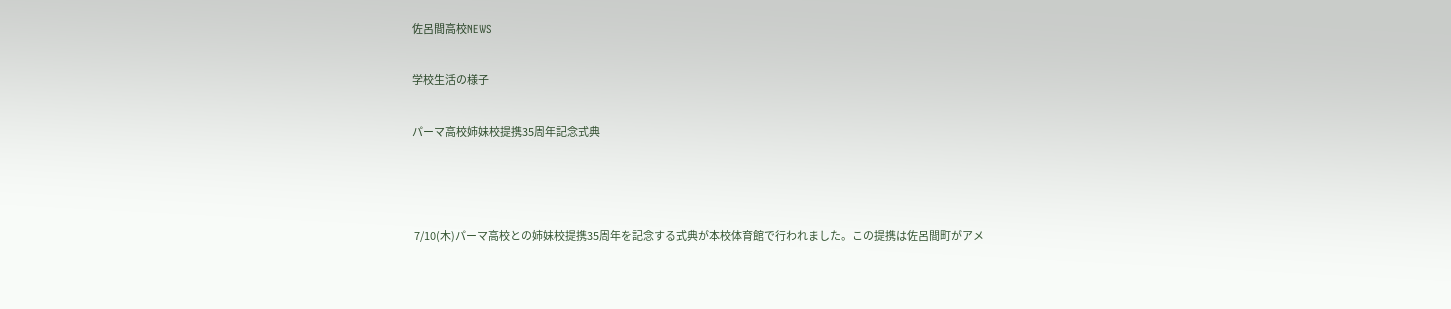佐呂間高校NEWS

学校生活の様子

パーマ高校姉妹校提携35周年記念式典



 7/10(木)パーマ高校との姉妹校提携35周年を記念する式典が本校体育館で行われました。この提携は佐呂間町がアメ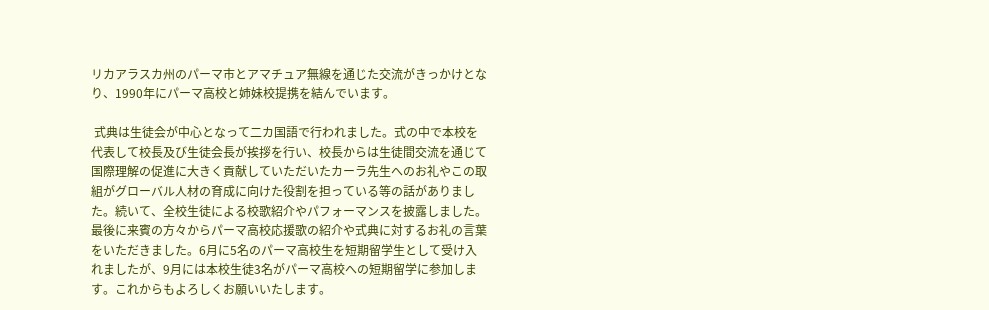リカアラスカ州のパーマ市とアマチュア無線を通じた交流がきっかけとなり、1990年にパーマ高校と姉妹校提携を結んでいます。

 式典は生徒会が中心となって二カ国語で行われました。式の中で本校を代表して校長及び生徒会長が挨拶を行い、校長からは生徒間交流を通じて国際理解の促進に大きく貢献していただいたカーラ先生へのお礼やこの取組がグローバル人材の育成に向けた役割を担っている等の話がありました。続いて、全校生徒による校歌紹介やパフォーマンスを披露しました。最後に来賓の方々からパーマ高校応援歌の紹介や式典に対するお礼の言葉をいただきました。6月に5名のパーマ高校生を短期留学生として受け入れましたが、9月には本校生徒3名がパーマ高校への短期留学に参加します。これからもよろしくお願いいたします。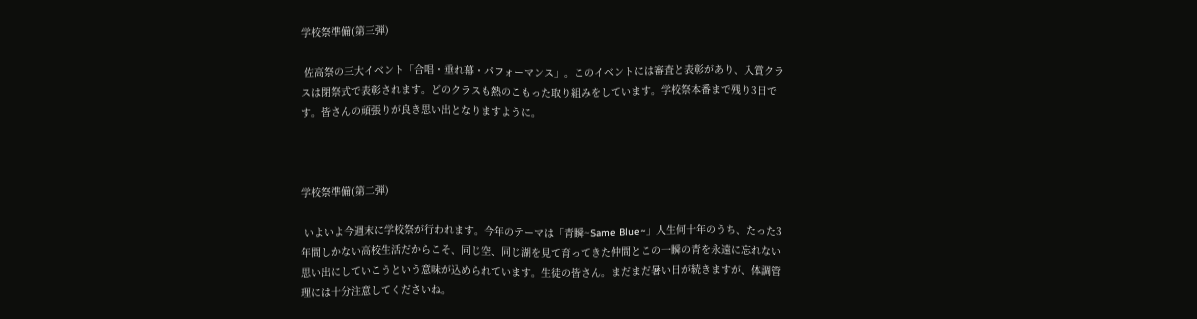学校祭準備(第三弾)

 佐高祭の三大イベント「合唱・垂れ幕・パフォーマンス」。このイベントには審査と表彰があり、入賞クラスは閉祭式で表彰されます。どのクラスも熱のこもった取り組みをしています。学校祭本番まで残り3日です。皆さんの頑張りが良き思い出となりますように。



学校祭準備(第二弾)

 いよいよ今週末に学校祭が行われます。今年のテーマは「青瞬~Same Blue~」人生何十年のうち、たった3年間しかない高校生活だからこそ、同じ空、同じ湖を見て育ってきた仲間とこの一瞬の青を永遠に忘れない思い出にしていこうという意味が込められています。生徒の皆さん。まだまだ暑い日が続きますが、体調管理には十分注意してくださいね。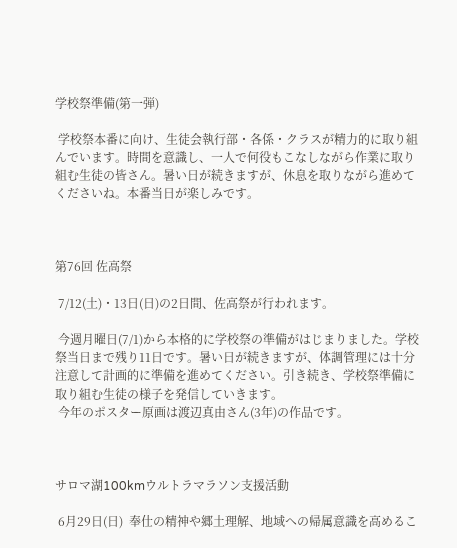学校祭準備(第一弾)

 学校祭本番に向け、生徒会執行部・各係・クラスが精力的に取り組んでいます。時間を意識し、一人で何役もこなしながら作業に取り組む生徒の皆さん。暑い日が続きますが、休息を取りながら進めてくださいね。本番当日が楽しみです。



第76回 佐高祭

 7/12(土)・13日(日)の2日間、佐高祭が行われます。

 今週月曜日(7/1)から本格的に学校祭の準備がはじまりました。学校祭当日まで残り11日です。暑い日が続きますが、体調管理には十分注意して計画的に準備を進めてください。引き続き、学校祭準備に取り組む生徒の様子を発信していきます。
 今年のポスター原画は渡辺真由さん(3年)の作品です。



サロマ湖100kmウルトラマラソン支援活動

 6月29日(日)  奉仕の精神や郷土理解、地域への帰属意識を高めるこ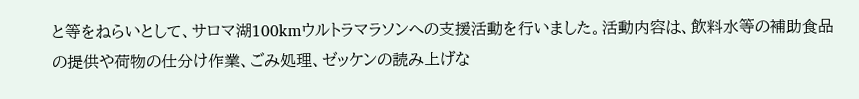と等をねらいとして、サロマ湖100kmウルトラマラソンへの支援活動を行いました。活動内容は、飲料水等の補助食品の提供や荷物の仕分け作業、ごみ処理、ゼッケンの読み上げな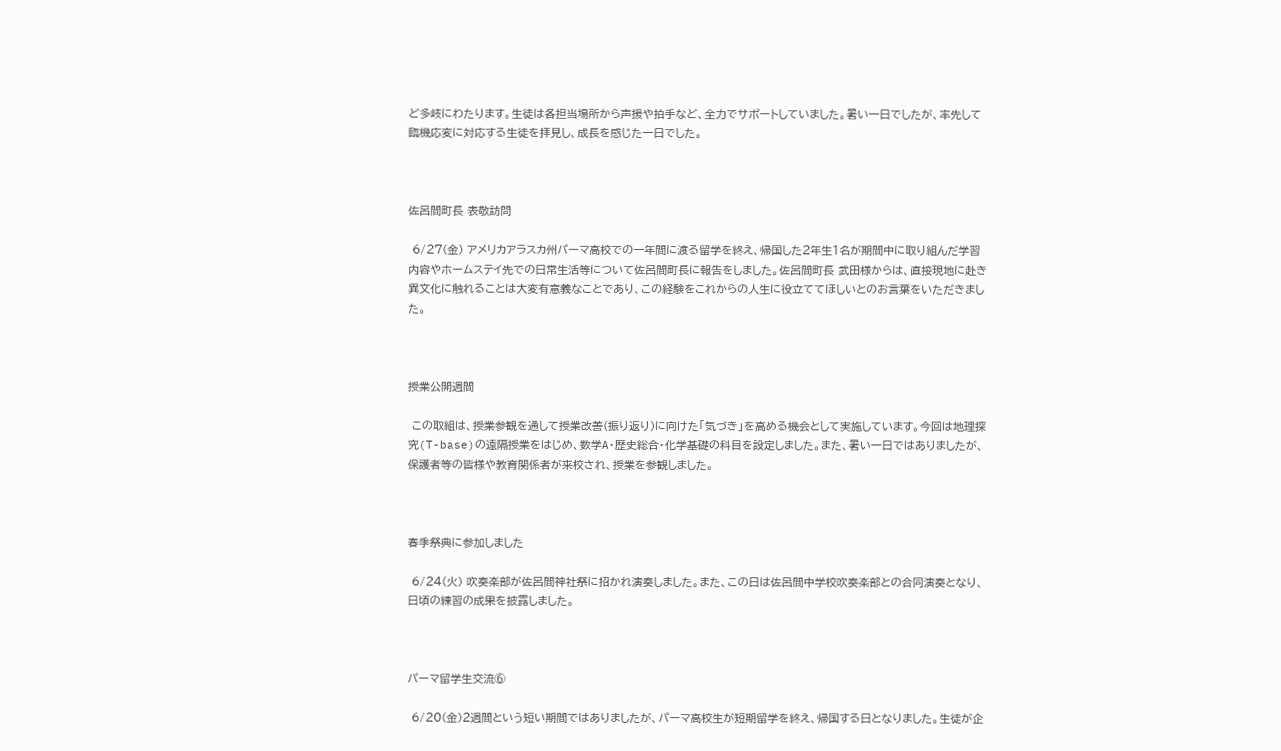ど多岐にわたります。生徒は各担当場所から声援や拍手など、全力でサポートしていました。暑い一日でしたが、率先して臨機応変に対応する生徒を拝見し、成長を感じた一日でした。



佐呂間町長 表敬訪問

 6/27(金) アメリカアラスカ州パーマ高校での一年間に渡る留学を終え、帰国した2年生1名が期間中に取り組んだ学習内容やホームステイ先での日常生活等について佐呂間町長に報告をしました。佐呂間町長 武田様からは、直接現地に赴き異文化に触れることは大変有意義なことであり、この経験をこれからの人生に役立ててほしいとのお言葉をいただきました。



授業公開週間

 この取組は、授業参観を通して授業改善(振り返り)に向けた「気づき」を高める機会として実施しています。今回は地理探究(T-base)の遠隔授業をはじめ、数学A・歴史総合・化学基礎の科目を設定しました。また、暑い一日ではありましたが、保護者等の皆様や教育関係者が来校され、授業を参観しました。



春季祭典に参加しました

 6/24(火) 吹奏楽部が佐呂間神社祭に招かれ演奏しました。また、この日は佐呂間中学校吹奏楽部との合同演奏となり、日頃の練習の成果を披露しました。



パーマ留学生交流⑥

 6/20(金)2週間という短い期間ではありましたが、パーマ高校生が短期留学を終え、帰国する日となりました。生徒が企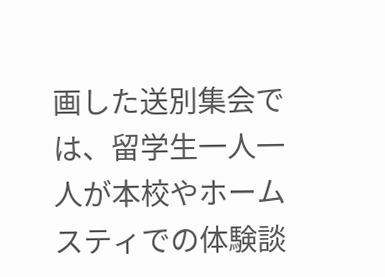画した送別集会では、留学生一人一人が本校やホームスティでの体験談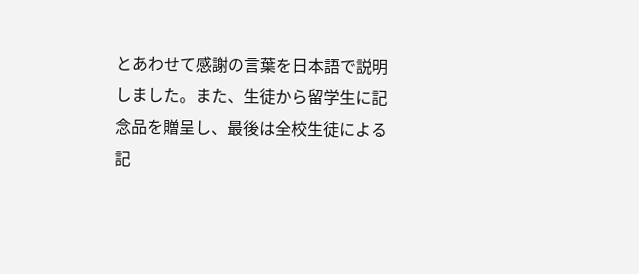とあわせて感謝の言葉を日本語で説明しました。また、生徒から留学生に記念品を贈呈し、最後は全校生徒による記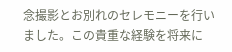念撮影とお別れのセレモニーを行いました。この貴重な経験を将来に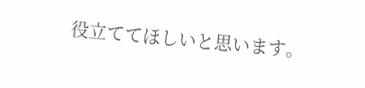役立ててほしいと思います。